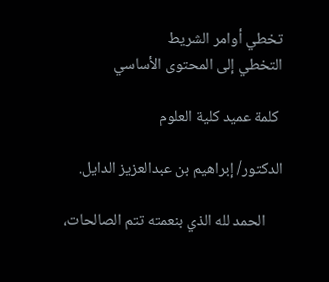تخطي أوامر الشريط
التخطي إلى المحتوى الأساسي

 كلمة عميد كلية العلوم

الدكتور/ إبراهيم بن عبدالعزيز الدايل.

     الحمد لله الذي بنعمته تتم الصالحات،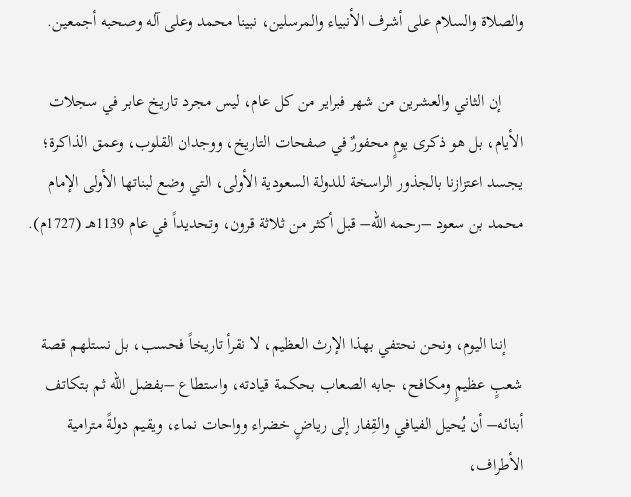والصلاة والسلام على أشرف الأنبياء والمرسلين، نبينا محمد وعلى آله وصحبه أجمعين.

     إن الثاني والعشرين من شهر فبراير من كل عام، ليس مجرد تاريخ عابر في سجلات الأيام، بل هو ذكرى يومٍ محفورٌ في صفحات التاريخ، ووجدان القلوب، وعمق الذاكرة؛ يجسد اعتزازنا بالجذور الراسخة للدولة السعودية الأولى، التي وضع لبناتها الأولى الإمام محمد بن سعود –رحمه الله– قبل أكثر من ثلاثة قرون، وتحديداً في عام 1139هـ (1727م).


    إننا اليوم، ونحن نحتفي بهذا الإرث العظيم، لا نقرأ تاريخاً فحسب، بل نستلهم قصة شعبٍ عظيمٍ ومكافح، جابه الصعاب بحكمة قيادته، واستطاع –بفضل الله ثم بتكاتف أبنائه– أن يُحيل الفيافي والقِفار إلى رياضٍ خضراء وواحات نماء، ويقيم دولةً مترامية الأطراف،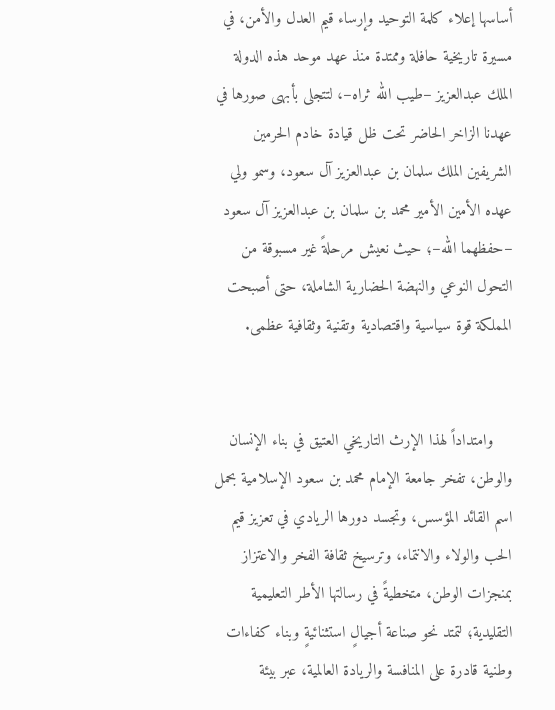أساسها إعلاء كلمة التوحيد وإرساء قيم العدل والأمن، في مسيرة تاريخية حافلة وممتدة منذ عهد موحد هذه الدولة الملك عبدالعزيز –طيب الله ثراه–، لتتجلى بأبهى صورها في عهدنا الزاخر الحاضر تحت ظل قيادة خادم الحرمين الشريفين الملك سلمان بن عبدالعزيز آل سعود، وسمو ولي عهده الأمين الأمير محمد بن سلمان بن عبدالعزيز آل سعود –حفظهما الله–؛ حيث نعيش مرحلةً غير مسبوقة من التحول النوعي والنهضة الحضارية الشاملة، حتى أصبحت المملكة قوة سياسية واقتصادية وتقنية وثقافية عظمى.


    وامتداداً لهذا الإرث التاريخي العتيق في بناء الإنسان والوطن، تفخر جامعة الإمام محمد بن سعود الإسلامية بحمل اسم القائد المؤسس، وتجسد دورها الريادي في تعزيز قيم الحب والولاء والانتماء، وترسيخ ثقافة الفخر والاعتزاز بمنجزات الوطن، متخطيةً في رسالتها الأطر التعليمية التقليدية؛ لتمتد نحو صناعة أجيالٍ استثنائيةٍ وبناء كفاءات وطنية قادرة على المنافسة والريادة العالمية، عبر بيئة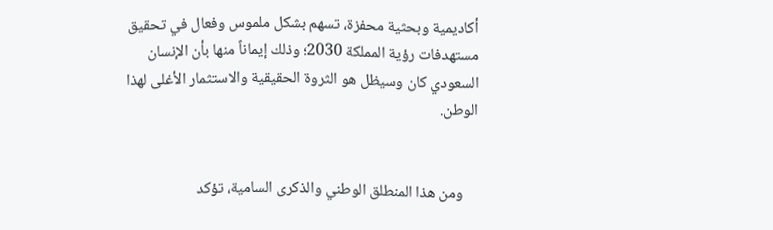أكاديمية وبحثية محفزة، تسهم بشكل ملموس وفعال في تحقيق مستهدفات رؤية المملكة 2030؛ وذلك إيماناً منها بأن الإنسان السعودي كان وسيظل هو الثروة الحقيقية والاستثمار الأغلى لهذا الوطن.


    ومن هذا المنطلق الوطني والذكرى السامية، تؤكد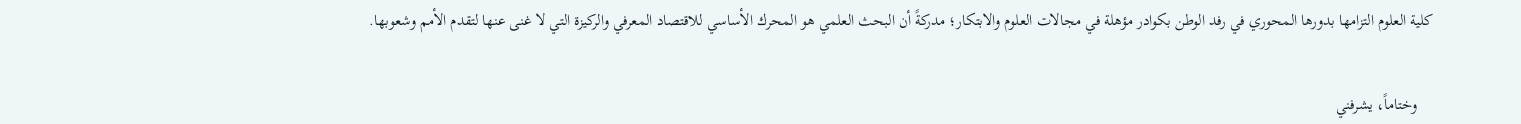كلية العلوم التزامها بدورها المحوري في رفد الوطن بكوادر مؤهلة في مجالات العلوم والابتكار؛ مدركةً أن البحث العلمي هو المحرك الأساسي للاقتصاد المعرفي والركيزة التي لا غنى عنها لتقدم الأمم وشعوبها.


    وختاماً، يشرفني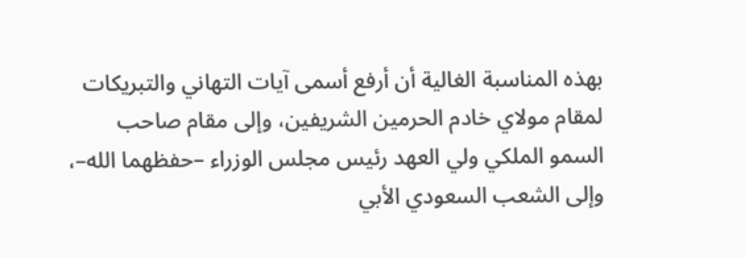بهذه المناسبة الغالية أن أرفع أسمى آيات التهاني والتبريكات لمقام مولاي خادم الحرمين الشريفين، وإلى مقام صاحب السمو الملكي ولي العهد رئيس مجلس الوزراء –حفظهما الله–، وإلى الشعب السعودي الأبي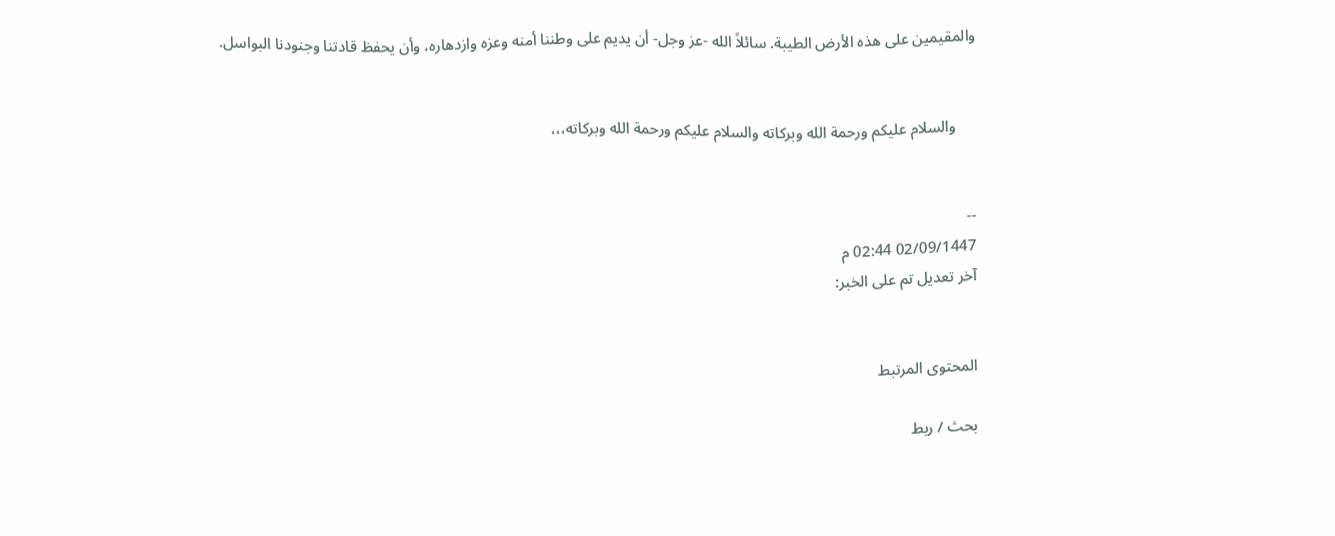والمقيمين على هذه الأرض الطيبة. سائلاً الله -عز وجل- أن يديم على وطننا أمنه وعزه وازدهاره، وأن يحفظ قادتنا وجنودنا البواسل.


     والسلام عليكم ورحمة الله وبركاته والسلام عليكم ورحمة الله وبركاته،،،


--
02/09/1447 02:44 م
آخر تعديل تم على الخبر:


المحتوى المرتبط

بحث / ربط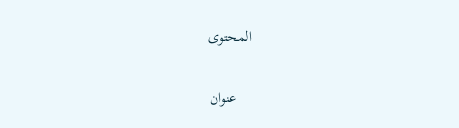المحتوى

    عنوان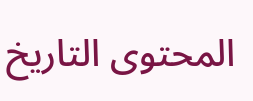المحتوى التاريخ